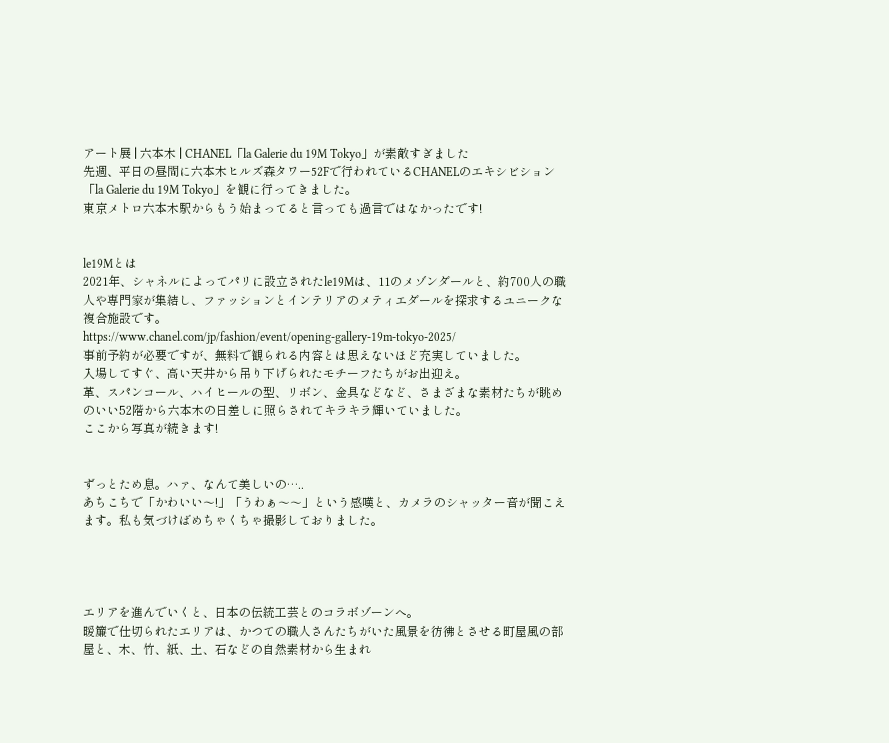アート展 | 六本木 | CHANEL「la Galerie du 19M Tokyo」が素敵すぎました
先週、平日の昼間に六本木ヒルズ森タワー52Fで行われているCHANELのエキシビション「la Galerie du 19M Tokyo」を観に行ってきました。
東京メトロ六本木駅からもう始まってると言っても過言ではなかったです!


le19Mとは
2021年、シャネルによってパリに設立されたle19Mは、11のメゾンダールと、約700人の職人や専門家が集結し、ファッションとインテリアのメティエダールを探求するユニークな複合施設です。
https://www.chanel.com/jp/fashion/event/opening-gallery-19m-tokyo-2025/
事前予約が必要ですが、無料で観られる内容とは思えないほど充実していました。
入場してすぐ、高い天井から吊り下げられたモチーフたちがお出迎え。
革、スパンコール、ハイヒールの型、リボン、金具などなど、さまざまな素材たちが眺めのいい52階から六本木の日差しに照らされてキラキラ輝いていました。
ここから写真が続きます!


ずっとため息。ハァ、なんて美しいの…..
あちこちで「かわいい〜!」「うわぁ〜〜」という感嘆と、カメラのシャッター音が聞こえます。私も気づけばめちゃくちゃ撮影しておりました。




エリアを進んでいくと、日本の伝統工芸とのコラボゾーンへ。
暖簾で仕切られたエリアは、かつての職人さんたちがいた風景を彷彿とさせる町屋風の部屋と、木、竹、紙、土、石などの自然素材から生まれ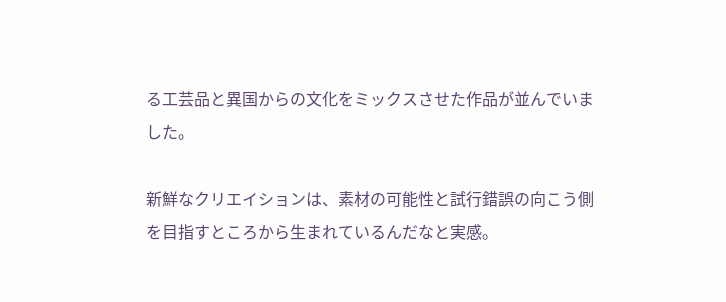る工芸品と異国からの文化をミックスさせた作品が並んでいました。

新鮮なクリエイションは、素材の可能性と試行錯誤の向こう側を目指すところから生まれているんだなと実感。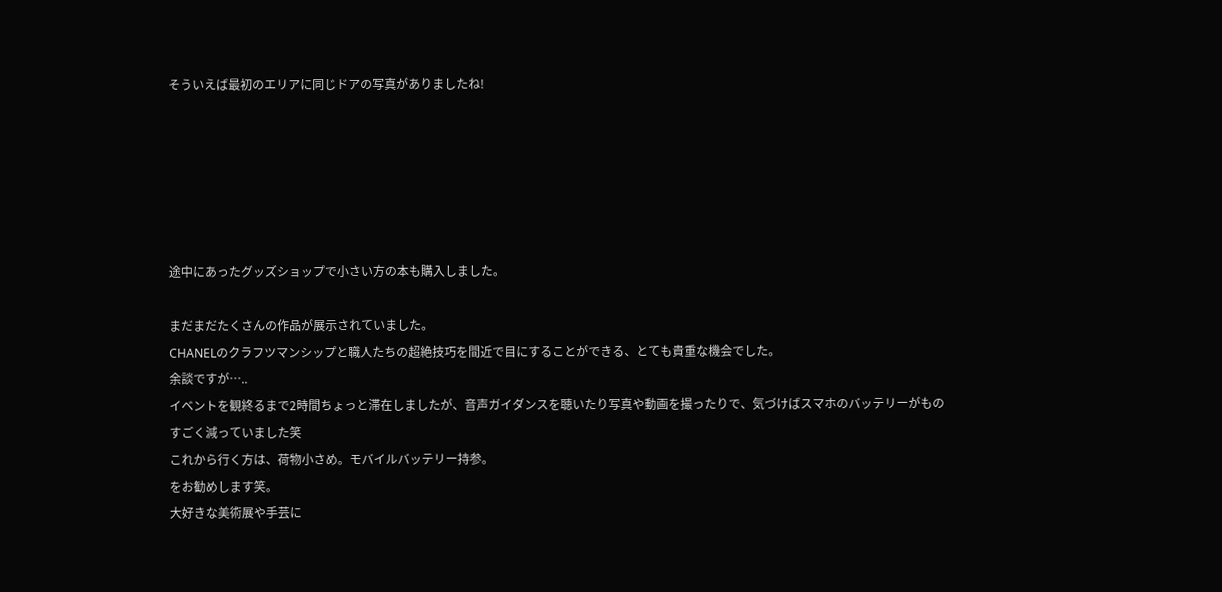そういえば最初のエリアに同じドアの写真がありましたね!






途中にあったグッズショップで小さい方の本も購入しました。

まだまだたくさんの作品が展示されていました。
CHANELのクラフツマンシップと職人たちの超絶技巧を間近で目にすることができる、とても貴重な機会でした。
余談ですが…..
イベントを観終るまで2時間ちょっと滞在しましたが、音声ガイダンスを聴いたり写真や動画を撮ったりで、気づけばスマホのバッテリーがものすごく減っていました笑
これから行く方は、荷物小さめ。モバイルバッテリー持参。
をお勧めします笑。
大好きな美術展や手芸に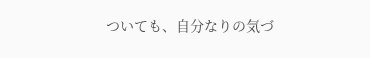ついても、自分なりの気づ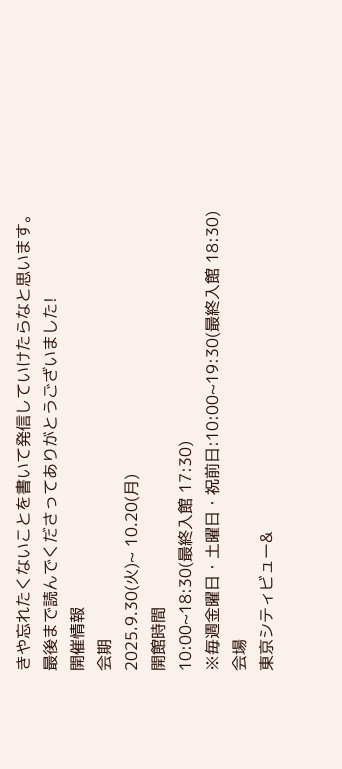きや忘れたくないことを書いて発信していけたらなと思います。
最後まで読んでくださってありがとうございました!
開催情報
会期
2025.9.30(火)~ 10.20(月)
開館時間
10:00~18:30(最終入館 17:30)
※毎週金曜日・土曜日・祝前日:10:00~19:30(最終入館 18:30)
会場
東京シティビュー&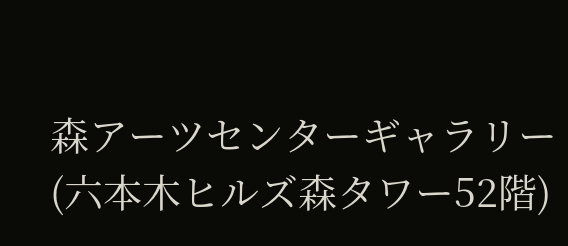森アーツセンターギャラリー(六本木ヒルズ森タワー52階)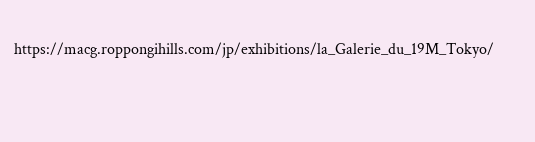https://macg.roppongihills.com/jp/exhibitions/la_Galerie_du_19M_Tokyo/